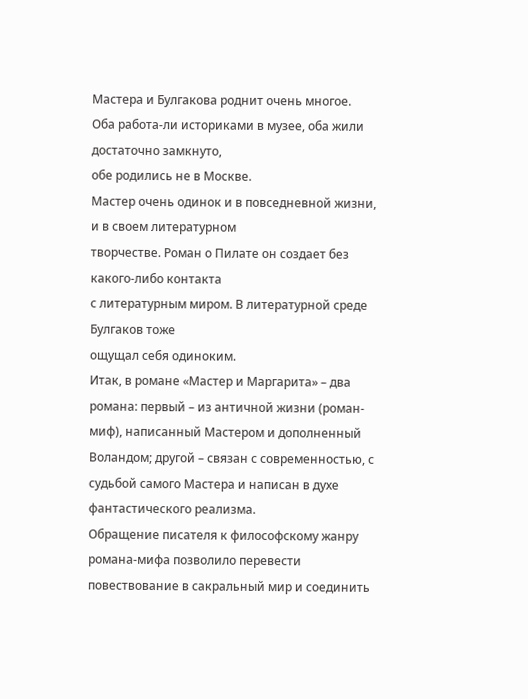Мастера и Булгакова роднит очень многое.
Оба работа-ли историками в музее, оба жили достаточно замкнуто,
обе родились не в Москве.
Мастер очень одинок и в повседневной жизни, и в своем литературном
творчестве. Роман о Пилате он создает без какого-либо контакта
с литературным миром. В литературной среде Булгаков тоже
ощущал себя одиноким.
Итак, в романе «Мастер и Маргарита» – два романа: первый – из античной жизни (роман-миф), написанный Мастером и дополненный Воландом; другой – связан с современностью, с судьбой самого Мастера и написан в духе фантастического реализма.
Обращение писателя к философскому жанру романа-мифа позволило перевести повествование в сакральный мир и соединить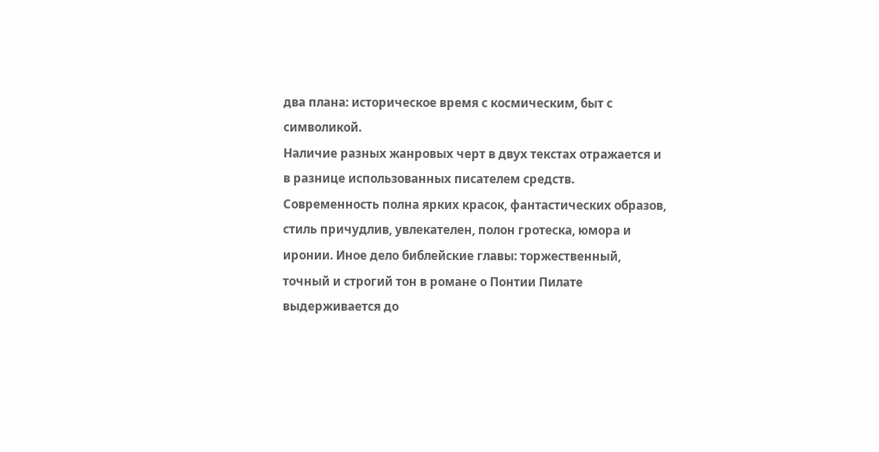два плана: историческое время с космическим, быт с символикой.
Наличие разных жанровых черт в двух текстах отражается и в разнице использованных писателем средств. Современность полна ярких красок, фантастических образов, стиль причудлив, увлекателен, полон гротеска, юмора и иронии. Иное дело библейские главы: торжественный, точный и строгий тон в романе о Понтии Пилате выдерживается до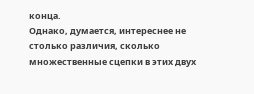конца.
Однако, думается, интереснее не столько различия, сколько множественные сцепки в этих двух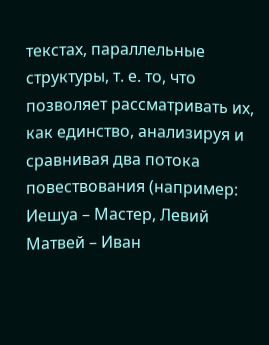текстах, параллельные структуры, т. е. то, что позволяет рассматривать их, как единство, анализируя и сравнивая два потока повествования (например: Иешуа – Мастер, Левий Матвей – Иван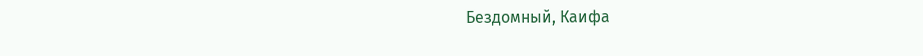Бездомный, Каифа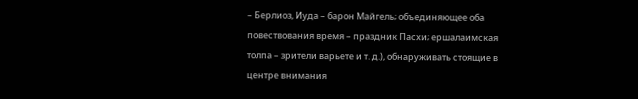– Берлиоз, Иуда – барон Майгель; объединяющее оба повествования время – праздник Пасхи; ершалаимская толпа – зрители варьете и т. д.), обнаруживать стоящие в центре внимания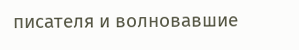писателя и волновавшие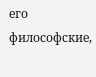его философские,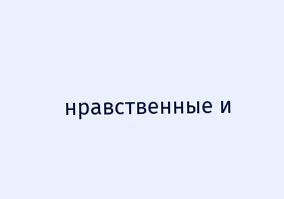нравственные и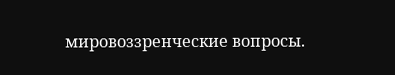мировоззренческие вопросы.